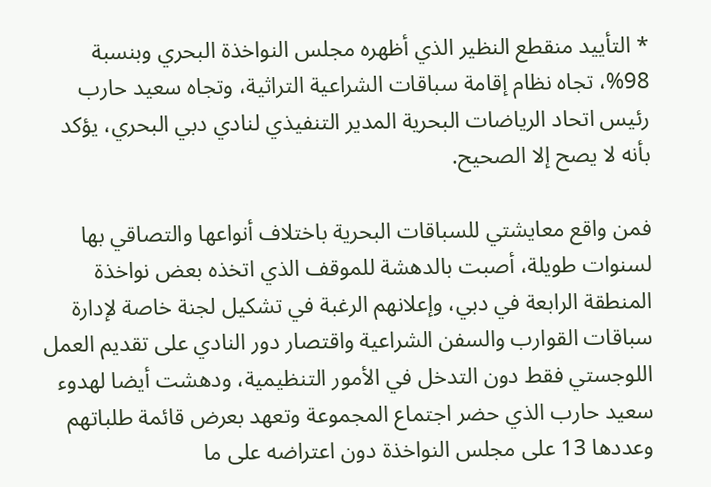* التأييد منقطع النظير الذي أظهره مجلس النواخذة البحري وبنسبة 98%، تجاه نظام إقامة سباقات الشراعية التراثية، وتجاه سعيد حارب رئيس اتحاد الرياضات البحرية المدير التنفيذي لنادي دبي البحري، يؤكد بأنه لا يصح إلا الصحيح.

فمن واقع معايشتي للسباقات البحرية باختلاف أنواعها والتصاقي بها لسنوات طويلة، أصبت بالدهشة للموقف الذي اتخذه بعض نواخذة المنطقة الرابعة في دبي، وإعلانهم الرغبة في تشكيل لجنة خاصة لإدارة سباقات القوارب والسفن الشراعية واقتصار دور النادي على تقديم العمل اللوجستي فقط دون التدخل في الأمور التنظيمية، ودهشت أيضا لهدوء سعيد حارب الذي حضر اجتماع المجموعة وتعهد بعرض قائمة طلباتهم وعددها 13 على مجلس النواخذة دون اعتراضه على ما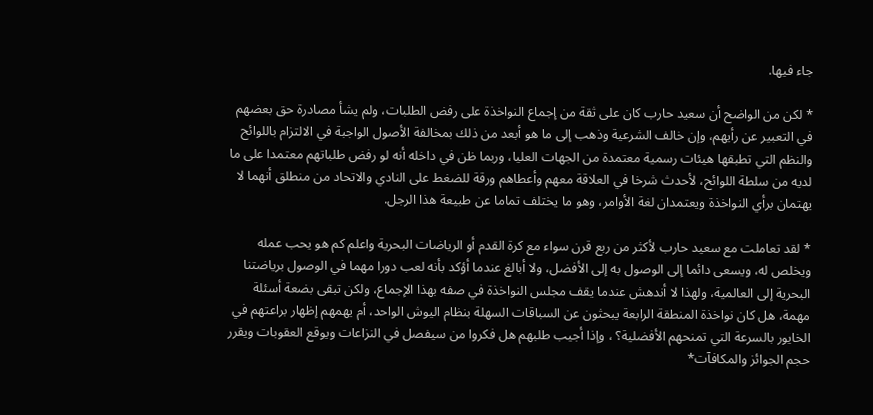جاء فيها.

* لكن من الواضح أن سعيد حارب كان على ثقة من إجماع النواخذة على رفض الطلبات، ولم يشأ مصادرة حق بعضهم في التعبير عن رأيهم، وإن خالف الشرعية وذهب إلى ما هو أبعد من ذلك بمخالفة الأصول الواجبة في الالتزام باللوائح والنظم التي تطبقها هيئات رسمية معتمدة من الجهات العليا، وربما ظن في داخله أنه لو رفض طلباتهم معتمدا على ما لديه من سلطة اللوائح، لأحدث شرخا في العلاقة معهم وأعطاهم ورقة للضغط على النادي والاتحاد من منطلق أنهما لا يهتمان برأي النواخذة ويعتمدان لغة الأوامر، وهو ما يختلف تماما عن طبيعة هذا الرجل.

* لقد تعاملت مع سعيد حارب لأكثر من ربع قرن سواء مع كرة القدم أو الرياضات البحرية واعلم كم هو يحب عمله ويخلص له، ويسعى دائما إلى الوصول به إلى الأفضل، ولا أبالغ عندما أؤكد بأنه لعب دورا مهما في الوصول برياضتنا البحرية إلى العالمية، ولهذا لا أندهش عندما يقف مجلس النواخذة في صفه بهذا الإجماع، ولكن تبقى بضعة أسئلة مهمة، هل كان نواخذة المنطقة الرابعة يبحثون عن السباقات السهلة بنظام اليوش الواحد، أم يهمهم إظهار براعتهم في الخايور بالسرعة التي تمنحهم الأفضلية؟ ، وإذا أجيب طلبهم هل فكروا من سيفصل في النزاعات ويوقع العقوبات ويقرر حجم الجوائز والمكافآت*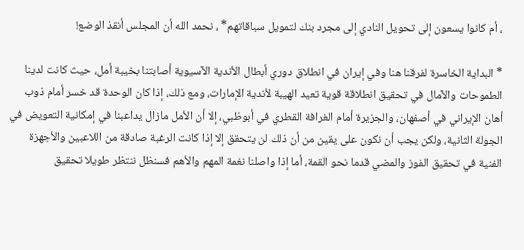، أم كانوا يسعون إلى تحويل النادي إلى مجرد بنك لتمويل سباقاتهم* ، نحمد الله أن المجلس أنقذ الوضع!

* البداية الخاسرة لفرقنا هنا وفي إيران في انطلاق دوري أبطال الأندية الآسيوية أصابتنا بخيبة أمل، حيث كانت لدينا الطموحات والآمال في تحقيق انطلاقة قوية تعيد الهيبة لأندية الإمارات، ومع ذلك، إذا كان الوحدة قد خسر أمام ذوب أهان الإيراني في أصفهان، والجزيرة أمام الغرافة القطري في أبوظبي، إلا أن الأمل مازال يداعبنا في إمكانية التعويض في الجولة الثانية، ولكن يجب أن نكون على يقين من أن ذلك لن يتحقق إلا إذا كانت الرغبة صادقة من اللاعبين والأجهزة الفنية في تحقيق الفوز والمضي قدما نحو القمة، أما إذا واصلنا نغمة المهم والأهم فسنظل ننتظر طويلا تحقيق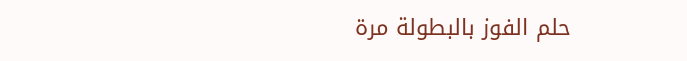حلم الفوز بالبطولة مرة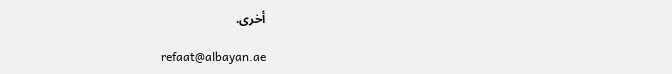أخرى.

refaat@albayan.ae